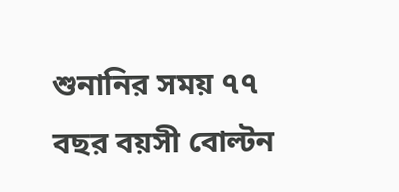শুনানির সময় ৭৭ বছর বয়সী বোল্টন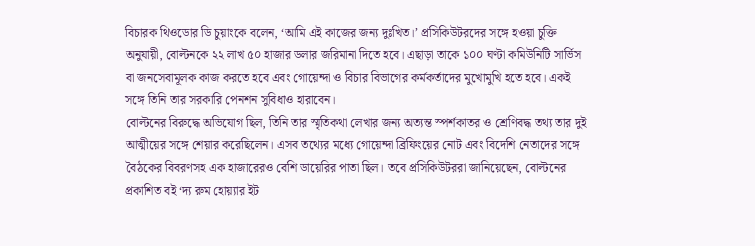বিচারক থিওডোর ডি চুয়াংকে বলেন, ‘আমি এই কাজের জন্য দুঃখিত।’ প্রসিকিউটরদের সঙ্গে হওয়া চুক্তি অনুযায়ী, বোল্টনকে ২২ লাখ ৫০ হাজার ডলার জরিমানা দিতে হবে। এছাড়া তাকে ১০০ ঘণ্টা কমিউনিটি সার্ভিস বা জনসেবামূলক কাজ করতে হবে এবং গোয়েন্দা ও বিচার বিভাগের কর্মকর্তাদের মুখোমুখি হতে হবে। একই সঙ্গে তিনি তার সরকারি পেনশন সুবিধাও হারাবেন।
বোল্টনের বিরুদ্ধে অভিযোগ ছিল, তিনি তার স্মৃতিকথা লেখার জন্য অত্যন্ত স্পর্শকাতর ও শ্রেণিবদ্ধ তথ্য তার দুই আত্মীয়ের সঙ্গে শেয়ার করেছিলেন। এসব তথ্যের মধ্যে গোয়েন্দা ব্রিফিংয়ের নোট এবং বিদেশি নেতাদের সঙ্গে বৈঠকের বিবরণসহ এক হাজারেরও বেশি ডায়েরির পাতা ছিল। তবে প্রসিকিউটররা জানিয়েছেন, বোল্টনের প্রকাশিত বই ‘দ্য রুম হোয়্যার ইট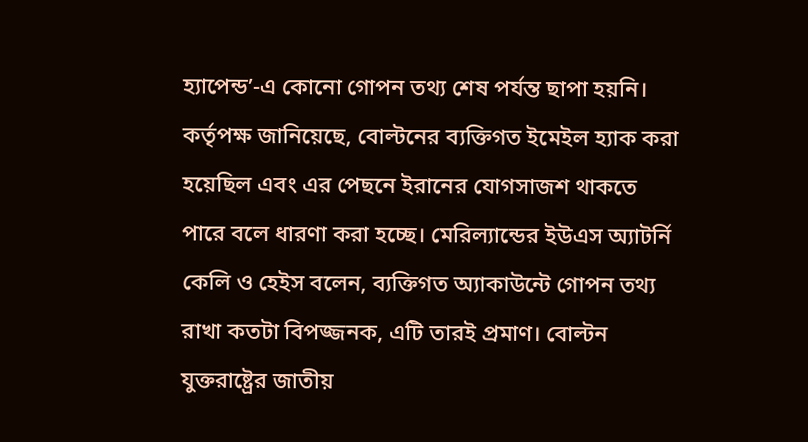হ্যাপেন্ড’-এ কোনো গোপন তথ্য শেষ পর্যন্ত ছাপা হয়নি।
কর্তৃপক্ষ জানিয়েছে, বোল্টনের ব্যক্তিগত ইমেইল হ্যাক করা হয়েছিল এবং এর পেছনে ইরানের যোগসাজশ থাকতে পারে বলে ধারণা করা হচ্ছে। মেরিল্যান্ডের ইউএস অ্যাটর্নি কেলি ও হেইস বলেন, ব্যক্তিগত অ্যাকাউন্টে গোপন তথ্য রাখা কতটা বিপজ্জনক, এটি তারই প্রমাণ। বোল্টন যুক্তরাষ্ট্রের জাতীয়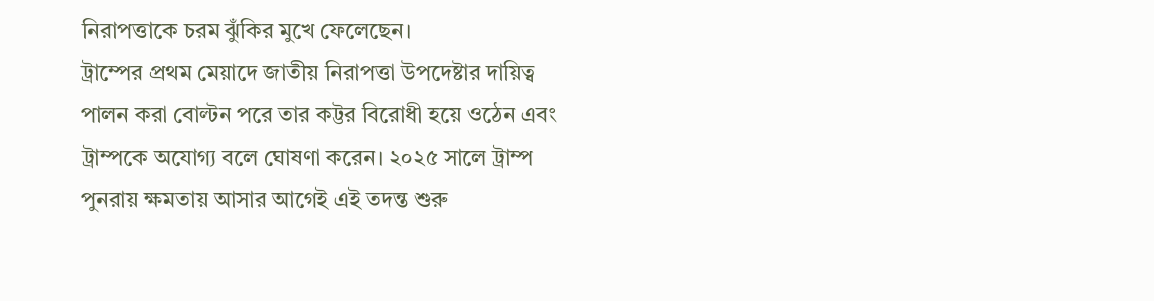নিরাপত্তাকে চরম ঝুঁকির মুখে ফেলেছেন।
ট্রাম্পের প্রথম মেয়াদে জাতীয় নিরাপত্তা উপদেষ্টার দায়িত্ব পালন করা বোল্টন পরে তার কট্টর বিরোধী হয়ে ওঠেন এবং ট্রাম্পকে অযোগ্য বলে ঘোষণা করেন। ২০২৫ সালে ট্রাম্প পুনরায় ক্ষমতায় আসার আগেই এই তদন্ত শুরু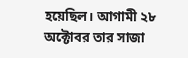হয়েছিল। আগামী ২৮ অক্টোবর তার সাজা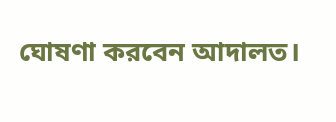ঘোষণা করবেন আদালত।